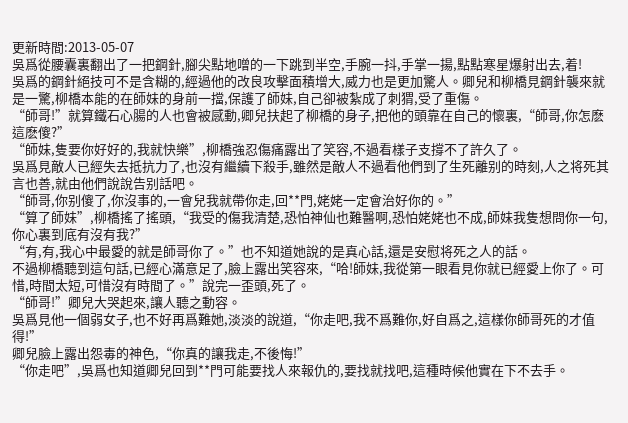更新時間:2013-05-07
吳爲從腰囊裏翻出了一把鋼針,腳尖點地噌的一下跳到半空,手腕一抖,手掌一揚,點點寒星爆射出去,着!
吳爲的鋼針絕技可不是含糊的,經過他的改良攻擊面積增大,威力也是更加驚人。卿兒和柳橋見鋼針襲來就是一驚,柳橋本能的在師妹的身前一擋,保護了師妹,自己卻被紮成了刺猬,受了重傷。
“師哥!”就算鐵石心腸的人也會被感動,卿兒扶起了柳橋的身子,把他的頭靠在自己的懷裏,“師哥,你怎麽這麽傻?”
“師妹,隻要你好好的,我就快樂”,柳橋強忍傷痛露出了笑容,不過看樣子支撐不了許久了。
吳爲見敵人已經失去抵抗力了,也沒有繼續下殺手,雖然是敵人不過看他們到了生死離别的時刻,人之将死其言也善,就由他們說說告别話吧。
“師哥,你别傻了,你沒事的,一會兒我就帶你走,回**門,姥姥一定會治好你的。”
“算了師妹”,柳橋搖了搖頭,“我受的傷我清楚,恐怕神仙也難醫啊,恐怕姥姥也不成,師妹我隻想問你一句,你心裏到底有沒有我?”
“有,有,我心中最愛的就是師哥你了。”也不知道她說的是真心話,還是安慰将死之人的話。
不過柳橋聽到這句話,已經心滿意足了,臉上露出笑容來,“哈!師妹,我從第一眼看見你就已經愛上你了。可惜,時間太短,可惜沒有時間了。”說完一歪頭,死了。
“師哥!”卿兒大哭起來,讓人聽之動容。
吳爲見他一個弱女子,也不好再爲難她,淡淡的說道,“你走吧,我不爲難你,好自爲之,這樣你師哥死的才值得!”
卿兒臉上露出怨毒的神色,“你真的讓我走,不後悔!”
“你走吧”,吳爲也知道卿兒回到**門可能要找人來報仇的,要找就找吧,這種時候他實在下不去手。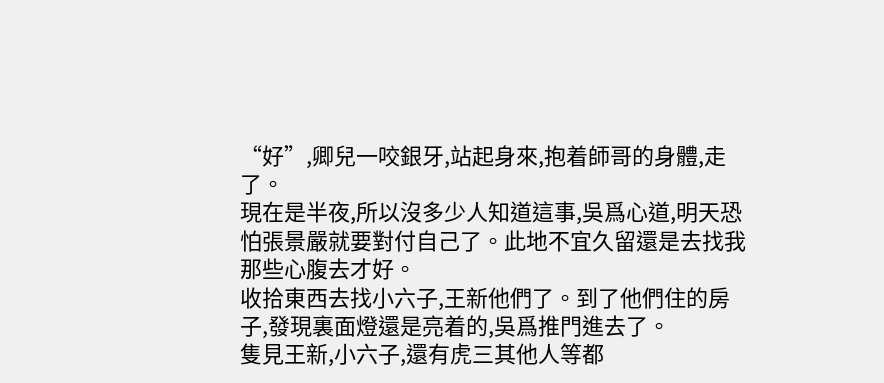“好”,卿兒一咬銀牙,站起身來,抱着師哥的身體,走了。
現在是半夜,所以沒多少人知道這事,吳爲心道,明天恐怕張景嚴就要對付自己了。此地不宜久留還是去找我那些心腹去才好。
收拾東西去找小六子,王新他們了。到了他們住的房子,發現裏面燈還是亮着的,吳爲推門進去了。
隻見王新,小六子,還有虎三其他人等都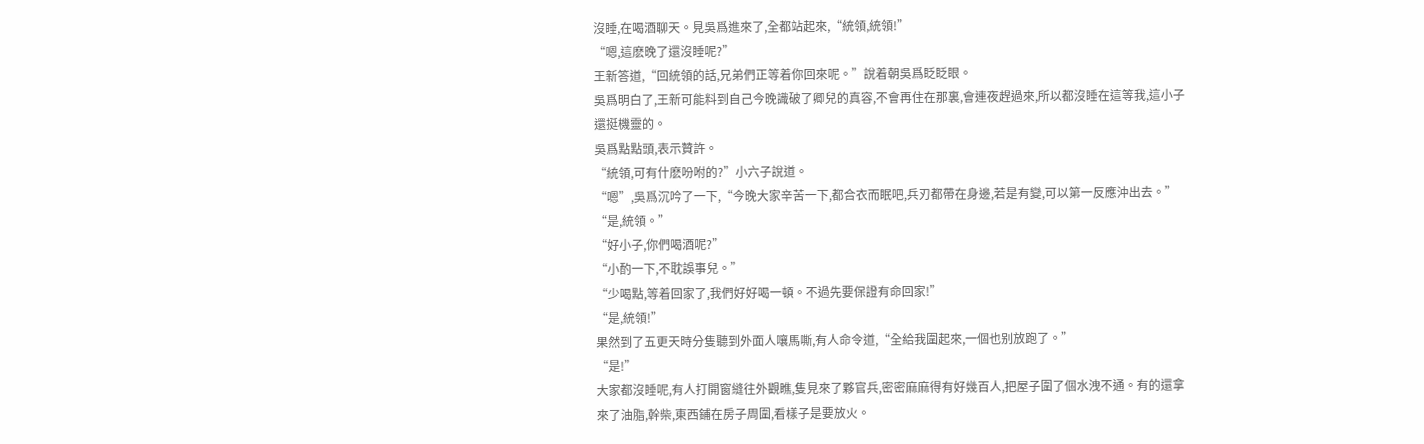沒睡,在喝酒聊天。見吳爲進來了,全都站起來,“統領,統領!”
“嗯,這麽晚了還沒睡呢?”
王新答道,“回統領的話,兄弟們正等着你回來呢。”說着朝吳爲眨眨眼。
吳爲明白了,王新可能料到自己今晚識破了卿兒的真容,不會再住在那裏,會連夜趕過來,所以都沒睡在這等我,這小子還挺機靈的。
吳爲點點頭,表示贊許。
“統領,可有什麽吩咐的?”小六子說道。
“嗯”,吳爲沉吟了一下,“今晚大家辛苦一下,都合衣而眠吧,兵刃都帶在身邊,若是有變,可以第一反應沖出去。”
“是,統領。”
“好小子,你們喝酒呢?”
“小酌一下,不耽誤事兒。”
“少喝點,等着回家了,我們好好喝一頓。不過先要保證有命回家!”
“是,統領!”
果然到了五更天時分隻聽到外面人嚷馬嘶,有人命令道,“全給我圍起來,一個也别放跑了。”
“是!”
大家都沒睡呢,有人打開窗縫往外觀瞧,隻見來了夥官兵,密密麻麻得有好幾百人,把屋子圍了個水洩不通。有的還拿來了油脂,幹柴,東西鋪在房子周圍,看樣子是要放火。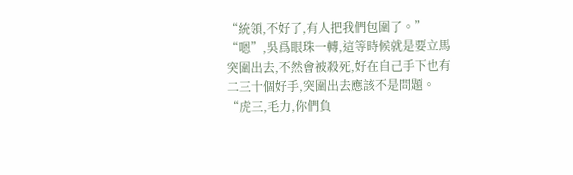“統領,不好了,有人把我們包圍了。”
“嗯”,吳爲眼珠一轉,這等時候就是要立馬突圍出去,不然會被殺死,好在自己手下也有二三十個好手,突圍出去應該不是問題。
“虎三,毛力,你們負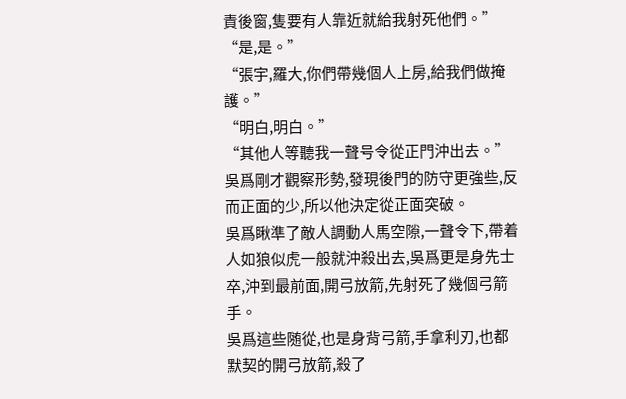責後窗,隻要有人靠近就給我射死他們。”
“是,是。”
“張宇,羅大,你們帶幾個人上房,給我們做掩護。”
“明白,明白。”
“其他人等聽我一聲号令從正門沖出去。”吳爲剛才觀察形勢,發現後門的防守更強些,反而正面的少,所以他決定從正面突破。
吳爲瞅準了敵人調動人馬空隙,一聲令下,帶着人如狼似虎一般就沖殺出去,吳爲更是身先士卒,沖到最前面,開弓放箭,先射死了幾個弓箭手。
吳爲這些随從,也是身背弓箭,手拿利刃,也都默契的開弓放箭,殺了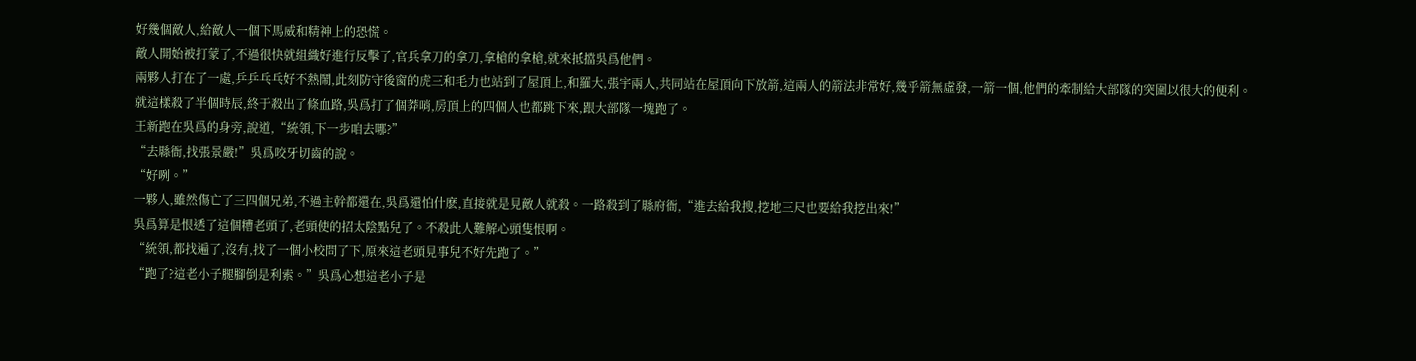好幾個敵人,給敵人一個下馬威和精神上的恐慌。
敵人開始被打蒙了,不過很快就組織好進行反擊了,官兵拿刀的拿刀,拿槍的拿槍,就來抵擋吳爲他們。
兩夥人打在了一處,乒乒乓乓好不熱鬧,此刻防守後窗的虎三和毛力也站到了屋頂上,和羅大,張宇兩人,共同站在屋頂向下放箭,這兩人的箭法非常好,幾乎箭無虛發,一箭一個,他們的牽制給大部隊的突圍以很大的便利。
就這樣殺了半個時辰,終于殺出了條血路,吳爲打了個莽哨,房頂上的四個人也都跳下來,跟大部隊一塊跑了。
王新跑在吳爲的身旁,說道,“統領,下一步咱去哪?”
“去縣衙,找張景嚴!”吳爲咬牙切齒的說。
“好咧。”
一夥人,雖然傷亡了三四個兄弟,不過主幹都還在,吳爲還怕什麽,直接就是見敵人就殺。一路殺到了縣府衙,“進去給我搜,挖地三尺也要給我挖出來!”
吳爲算是恨透了這個糟老頭了,老頭使的招太陰點兒了。不殺此人難解心頭隻恨啊。
“統領,都找遍了,沒有,找了一個小校問了下,原來這老頭見事兒不好先跑了。”
“跑了?這老小子腿腳倒是利索。”吳爲心想這老小子是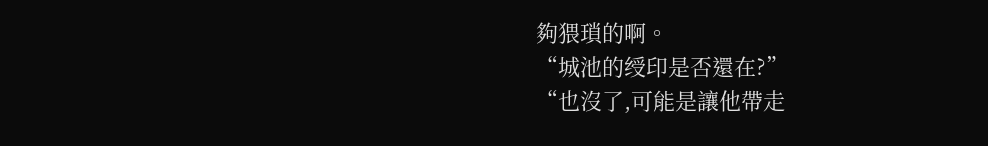夠猥瑣的啊。
“城池的绶印是否還在?”
“也沒了,可能是讓他帶走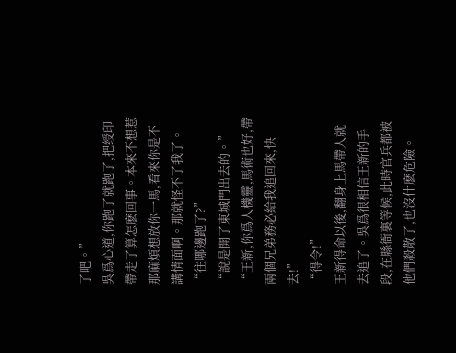了吧。”
吳爲心道,你跑了就跑了,把绶印帶走了算怎麽回事。本來不想惹那麻煩想放你一馬,看來你是不講情面啊。那就怪不了我了。
“往哪邊跑了?”
“說是開了東城門出去的。”
“王新,你爲人機靈,馬術也好,帶兩個兄弟務必給我追回來,快去!”
“得令!”
王新得命以後,翻身上馬帶人就去追了。吳爲很相信王新的手段,在縣衙裏等候,此時官兵都被他們殺散了,也沒什麽危險。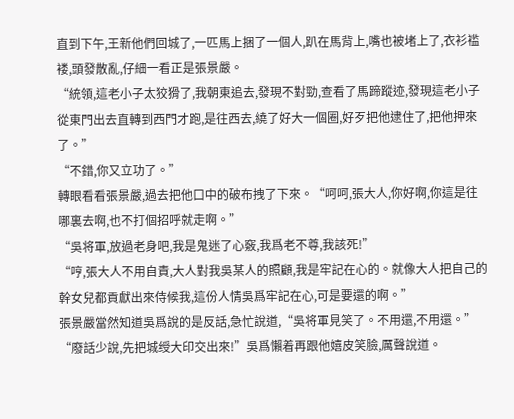直到下午,王新他們回城了,一匹馬上捆了一個人,趴在馬背上,嘴也被堵上了,衣衫褴褛,頭發散亂,仔細一看正是張景嚴。
“統領,這老小子太狡猾了,我朝東追去,發現不對勁,查看了馬蹄蹤迹,發現這老小子從東門出去直轉到西門才跑,是往西去,繞了好大一個圈,好歹把他逮住了,把他押來了。”
“不錯,你又立功了。”
轉眼看看張景嚴,過去把他口中的破布拽了下來。“呵呵,張大人,你好啊,你這是往哪裏去啊,也不打個招呼就走啊。”
“吳将軍,放過老身吧,我是鬼迷了心竅,我爲老不尊,我該死!”
“哼,張大人不用自責,大人對我吳某人的照顧,我是牢記在心的。就像大人把自己的幹女兒都貢獻出來侍候我,這份人情吳爲牢記在心,可是要還的啊。”
張景嚴當然知道吳爲說的是反話,急忙說道,“吳将軍見笑了。不用還,不用還。”
“廢話少說,先把城绶大印交出來!”吳爲懶着再跟他嬉皮笑臉,厲聲說道。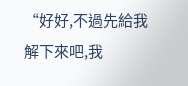“好好,不過先給我解下來吧,我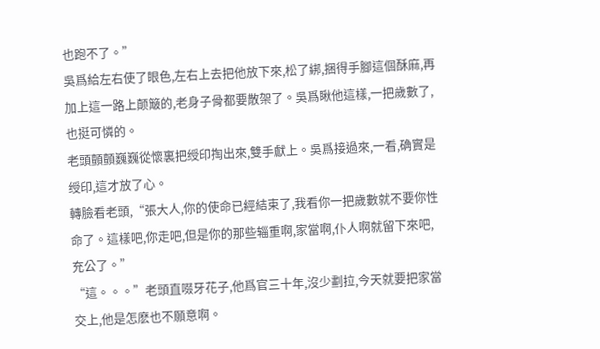也跑不了。”
吳爲給左右使了眼色,左右上去把他放下來,松了綁,捆得手腳這個酥麻,再加上這一路上颠簸的,老身子骨都要散架了。吳爲瞅他這樣,一把歲數了,也挺可憐的。
老頭顫顫巍巍從懷裏把绶印掏出來,雙手獻上。吳爲接過來,一看,确實是绶印,這才放了心。
轉臉看老頭,“張大人,你的使命已經結束了,我看你一把歲數就不要你性命了。這樣吧,你走吧,但是你的那些辎重啊,家當啊,仆人啊就留下來吧,充公了。”
“這。。。”老頭直啜牙花子,他爲官三十年,沒少劃拉,今天就要把家當交上,他是怎麽也不願意啊。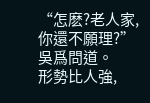“怎麽?老人家,你還不願理?”吳爲問道。
形勢比人強,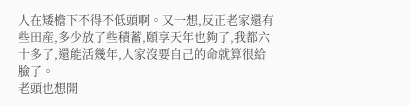人在矮檐下不得不低頭啊。又一想,反正老家還有些田産,多少放了些積蓄,頤享天年也夠了,我都六十多了,還能活幾年,人家沒要自己的命就算很給臉了。
老頭也想開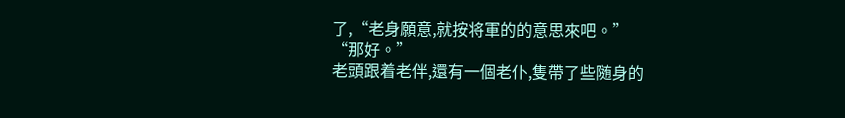了,“老身願意,就按将軍的的意思來吧。”
“那好。”
老頭跟着老伴,還有一個老仆,隻帶了些随身的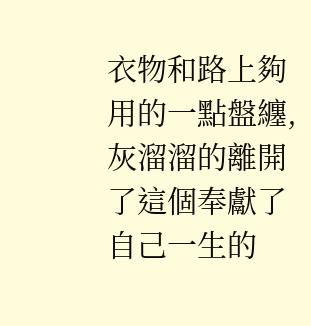衣物和路上夠用的一點盤纏,灰溜溜的離開了這個奉獻了自己一生的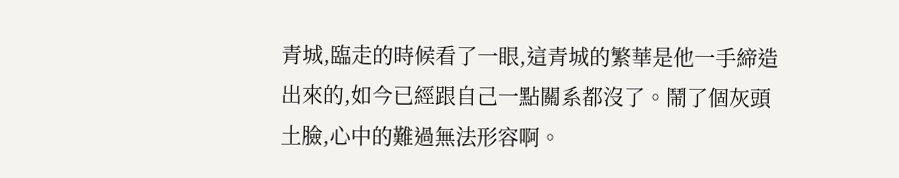青城,臨走的時候看了一眼,這青城的繁華是他一手締造出來的,如今已經跟自己一點關系都沒了。鬧了個灰頭土臉,心中的難過無法形容啊。